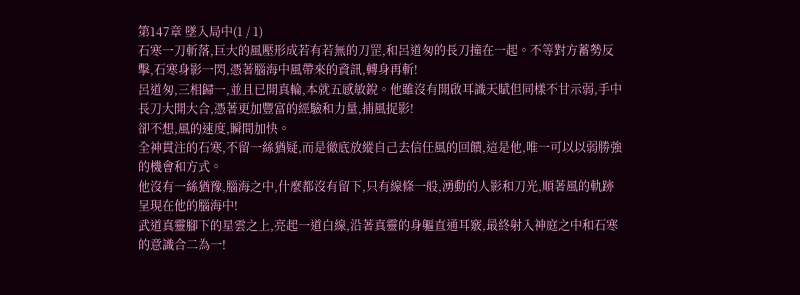第147章 墜入局中(1 / 1)
石寒一刀斬落,巨大的風壓形成若有若無的刀罡,和呂道匆的長刀撞在一起。不等對方蓄勢反擊,石寒身影一閃,憑著腦海中風帶來的資訊,轉身再斬!
呂道匆,三相歸一,並且已開真輪,本就五感敏銳。他雖沒有開啟耳識天賦但同樣不甘示弱,手中長刀大開大合,憑著更加豐富的經驗和力量,捕風捉影!
卻不想,風的速度,瞬間加快。
全神貫注的石寒,不留一絲猶疑,而是徹底放縱自己去信任風的回饋,這是他,唯一可以以弱勝強的機會和方式。
他沒有一絲猶豫,腦海之中,什麼都沒有留下,只有線條一般,湧動的人影和刀光,順著風的軌跡呈現在他的腦海中!
武道真靈腳下的星雲之上,亮起一道白線,沿著真靈的身軀直通耳竅,最終射入神庭之中和石寒的意識合二為一!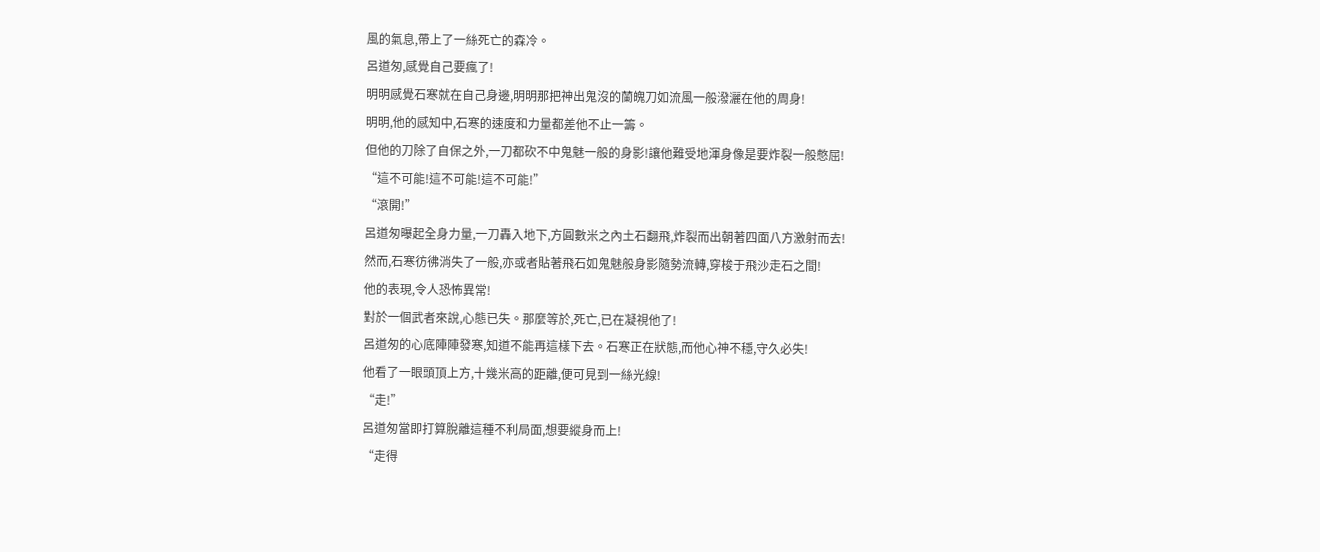風的氣息,帶上了一絲死亡的森冷。
呂道匆,感覺自己要瘋了!
明明感覺石寒就在自己身邊,明明那把神出鬼沒的蘭魄刀如流風一般潑灑在他的周身!
明明,他的感知中,石寒的速度和力量都差他不止一籌。
但他的刀除了自保之外,一刀都砍不中鬼魅一般的身影!讓他難受地渾身像是要炸裂一般憋屈!
“這不可能!這不可能!這不可能!”
“滾開!”
呂道匆曝起全身力量,一刀轟入地下,方圓數米之內土石翻飛,炸裂而出朝著四面八方激射而去!
然而,石寒彷彿消失了一般,亦或者貼著飛石如鬼魅般身影隨勢流轉,穿梭于飛沙走石之間!
他的表現,令人恐怖異常!
對於一個武者來說,心態已失。那麼等於,死亡,已在凝視他了!
呂道匆的心底陣陣發寒,知道不能再這樣下去。石寒正在狀態,而他心神不穩,守久必失!
他看了一眼頭頂上方,十幾米高的距離,便可見到一絲光線!
“走!”
呂道匆當即打算脫離這種不利局面,想要縱身而上!
“走得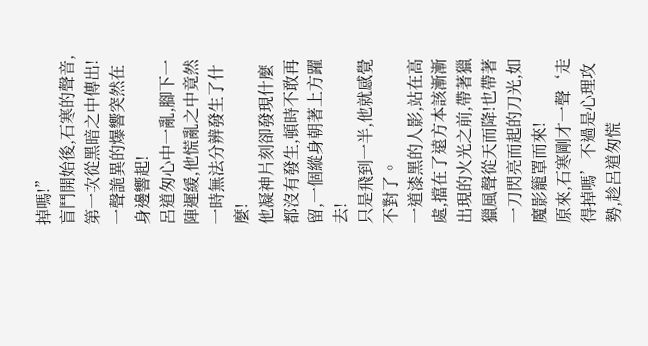掉嗎!”
盲鬥開始後,石寒的聲音,第一次從黑暗之中傳出!一聲詭異的爆響突然在身邊響起!
呂道匆心中一亂,腳下一陣遲緩,他慌亂之中竟然一時無法分辨發生了什麼!
他凝神片刻卻發現什麼都沒有發生,頓時不敢再留,一個縱身朝著上方躍去!
只是飛到一半,他就感覺不對了。
一道漆黑的人影,站在高處,擋在了遠方本該漸漸出現的火光之前,帶著獵獵風聲從天而降!也帶著一刀閃亮而起的刀光,如魔影籠罩而來!
原來,石寒剛才一聲‘走得掉嗎’不過是心理攻勢,趁呂道匆慌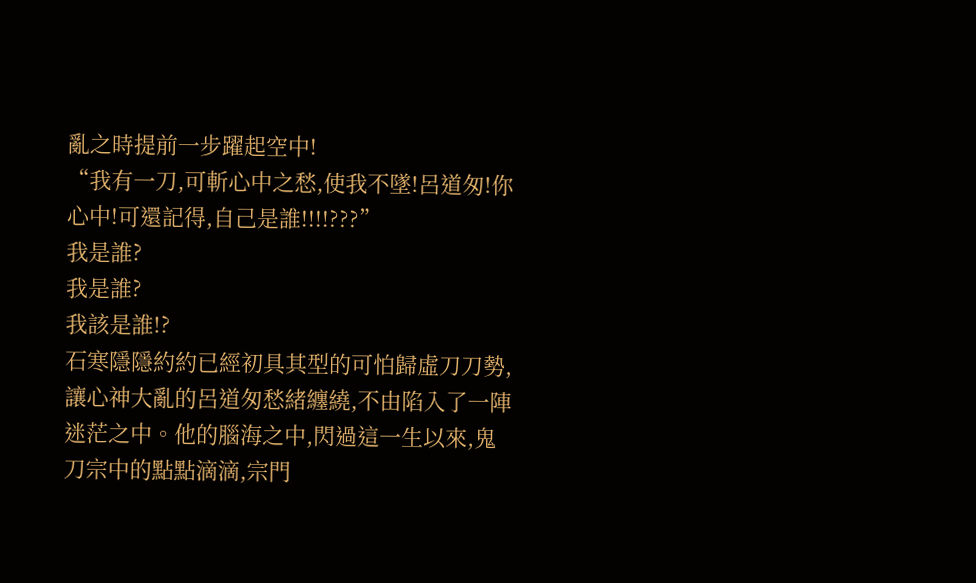亂之時提前一步躍起空中!
“我有一刀,可斬心中之愁,使我不墜!呂道匆!你心中!可還記得,自己是誰!!!!???”
我是誰?
我是誰?
我該是誰!?
石寒隱隱約約已經初具其型的可怕歸虛刀刀勢,讓心神大亂的呂道匆愁緒纏繞,不由陷入了一陣迷茫之中。他的腦海之中,閃過這一生以來,鬼刀宗中的點點滴滴,宗門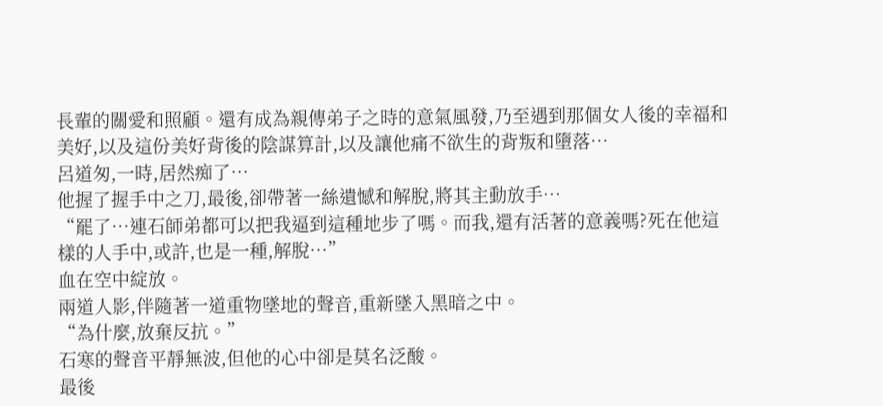長輩的關愛和照顧。還有成為親傳弟子之時的意氣風發,乃至遇到那個女人後的幸福和美好,以及這份美好背後的陰謀算計,以及讓他痛不欲生的背叛和墮落…
呂道匆,一時,居然痴了…
他握了握手中之刀,最後,卻帶著一絲遺憾和解脫,將其主動放手…
“罷了…連石師弟都可以把我逼到這種地步了嗎。而我,還有活著的意義嗎?死在他這樣的人手中,或許,也是一種,解脫…”
血在空中綻放。
兩道人影,伴隨著一道重物墜地的聲音,重新墜入黑暗之中。
“為什麼,放棄反抗。”
石寒的聲音平靜無波,但他的心中卻是莫名泛酸。
最後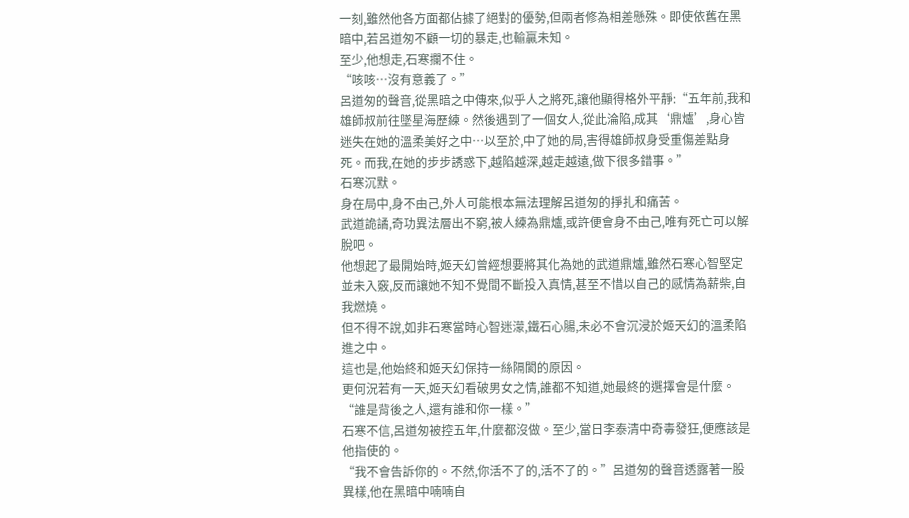一刻,雖然他各方面都佔據了絕對的優勢,但兩者修為相差懸殊。即使依舊在黑暗中,若呂道匆不顧一切的暴走,也輸贏未知。
至少,他想走,石寒攔不住。
“咳咳…沒有意義了。”
呂道匆的聲音,從黑暗之中傳來,似乎人之將死,讓他顯得格外平靜:“五年前,我和雄師叔前往墜星海歷練。然後遇到了一個女人,從此淪陷,成其‘鼎爐’,身心皆迷失在她的溫柔美好之中…以至於,中了她的局,害得雄師叔身受重傷差點身死。而我,在她的步步誘惑下,越陷越深,越走越遠,做下很多錯事。”
石寒沉默。
身在局中,身不由己,外人可能根本無法理解呂道匆的掙扎和痛苦。
武道詭譎,奇功異法層出不窮,被人練為鼎爐,或許便會身不由己,唯有死亡可以解脫吧。
他想起了最開始時,姬天幻曾經想要將其化為她的武道鼎爐,雖然石寒心智堅定並未入竅,反而讓她不知不覺間不斷投入真情,甚至不惜以自己的感情為薪柴,自我燃燒。
但不得不說,如非石寒當時心智迷濛,鐵石心腸,未必不會沉浸於姬天幻的溫柔陷進之中。
這也是,他始終和姬天幻保持一絲隔閡的原因。
更何況若有一天,姬天幻看破男女之情,誰都不知道,她最終的選擇會是什麼。
“誰是背後之人,還有誰和你一樣。”
石寒不信,呂道匆被控五年,什麼都沒做。至少,當日李泰清中奇毒發狂,便應該是他指使的。
“我不會告訴你的。不然,你活不了的,活不了的。”呂道匆的聲音透露著一股異樣,他在黑暗中喃喃自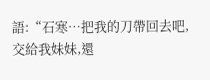語:“石寒…把我的刀帶回去吧,交給我妹妹,還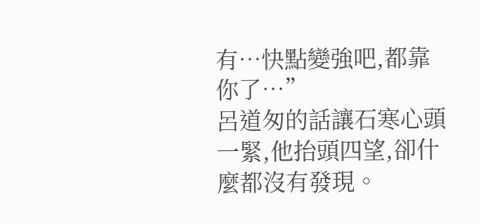有…快點變強吧,都靠你了…”
呂道匆的話讓石寒心頭一緊,他抬頭四望,卻什麼都沒有發現。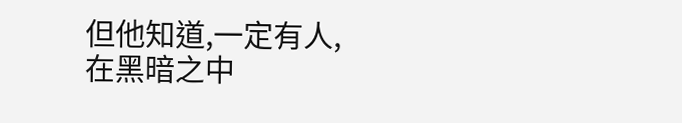但他知道,一定有人,在黑暗之中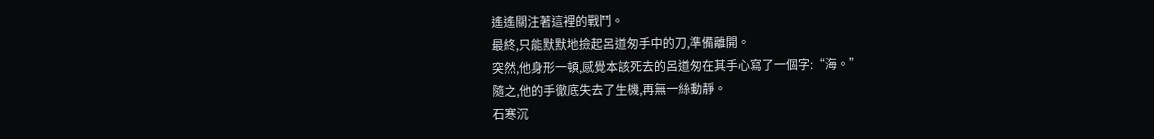遙遙關注著這裡的戰鬥。
最終,只能默默地撿起呂道匆手中的刀,準備離開。
突然,他身形一頓,感覺本該死去的呂道匆在其手心寫了一個字:“海。”
隨之,他的手徹底失去了生機,再無一絲動靜。
石寒沉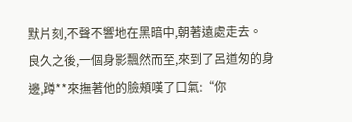默片刻,不聲不響地在黑暗中,朝著遠處走去。
良久之後,一個身影飄然而至,來到了呂道匆的身邊,蹲**來撫著他的臉頰嘆了口氣:“你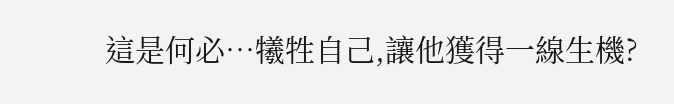這是何必…犧牲自己,讓他獲得一線生機?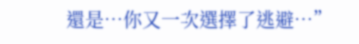還是…你又一次選擇了逃避…”